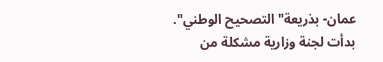عمان- بذريعة" التصحيح الوطني".
بدأت لجنة وزارية مشكلة من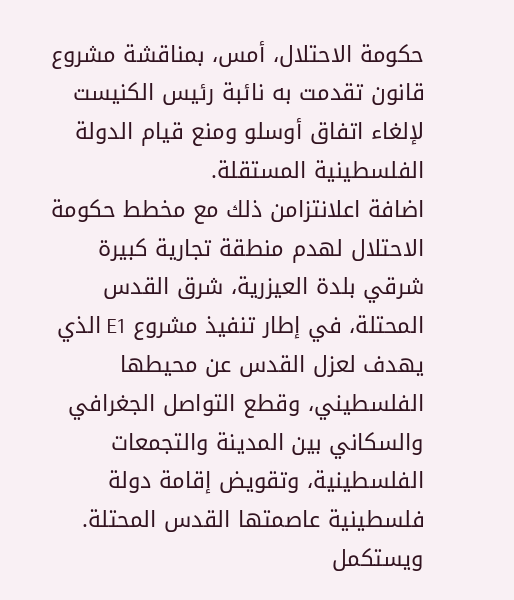حكومة الاحتلال، أمس، بمناقشة مشروع قانون تقدمت به نائبة رئيس الكنيست لإلغاء اتفاق أوسلو ومنع قيام الدولة الفلسطينية المستقلة.
اضافة اعلانتزامن ذلك مع مخطط حكومة الاحتلال لهدم منطقة تجارية كبيرة شرقي بلدة العيزرية، شرق القدس المحتلة، في إطار تنفيذ مشروع E1 الذي يهدف لعزل القدس عن محيطها الفلسطيني، وقطع التواصل الجغرافي والسكاني بين المدينة والتجمعات الفلسطينية، وتقويض إقامة دولة فلسطينية عاصمتها القدس المحتلة.
ويستكمل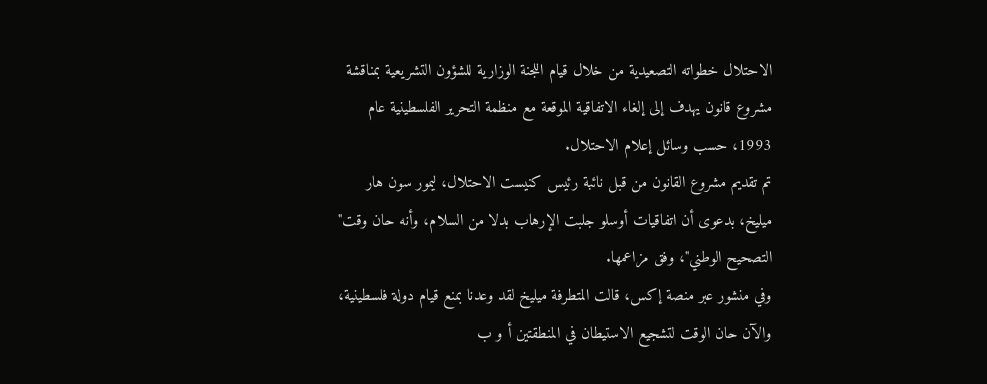الاحتلال خطواته التصعيدية من خلال قيام اللجنة الوزارية للشؤون التشريعية بمناقشة مشروع قانون يهدف إلى إلغاء الاتفاقية الموقعة مع منظمة التحرير الفلسطينية عام 1993، حسب وسائل إعلام الاحتلال.
تم تقديم مشروع القانون من قبل نائبة رئيس كنيست الاحتلال، ليمور سون هار ميليخ، بدعوى أن اتفاقيات أوسلو جلبت الإرهاب بدلا من السلام، وأنه حان وقت" التصحيح الوطني"، وفق مزاعمها.
وفي منشور عبر منصة إكس، قالت المتطرفة ميليخ لقد وعدنا بمنع قيام دولة فلسطينية، والآن حان الوقت لتشجيع الاستيطان في المنطقتين أ و ب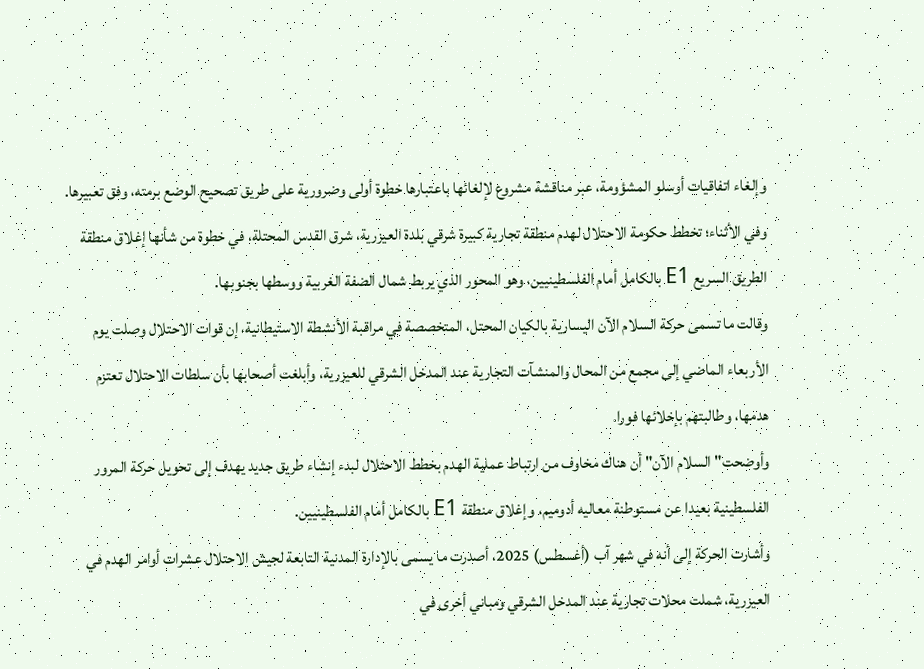وإلغاء اتفاقيات أوسلو المشؤومة، عبر مناقشة مشروع لإلغائها باعتبارها خطوة أولى وضرورية على طريق تصحيح الوضع برمته، وفق تعبيرها.
وفي الأثناء؛ تخطط حكومة الاحتلال لهدم منطقة تجارية كبيرة شرقي بلدة العيزرية، شرق القدس المحتلة، في خطوة من شأنها إغلاق منطقة الطريق السريع E1 بالكامل أمام الفلسطينيين، وهو المحور الذي يربط شمال الضفة الغربية ووسطها بجنوبها.
وقالت ما تسمى حركة السلام الآن اليسارية بالكيان المحتل، المتخصصة في مراقبة الأنشطة الاستيطانية، إن قوات الاحتلال وصلت يوم الأربعاء الماضي إلى مجمع من المحال والمنشآت التجارية عند المدخل الشرقي للعيزرية، وأبلغت أصحابها بأن سلطات الاحتلال تعتزم هدمها، وطالبتهم بإخلائها فورا.
وأوضحت" السلام الآن" أن هناك مخاوف من ارتباط عملية الهدم بخطط الاحتلال لبدء إنشاء طريق جديد يهدف إلى تحويل حركة المرور الفلسطينية بعيدا عن مستوطنة معاليه أدوميم، وإغلاق منطقة E1 بالكامل أمام الفلسطينيين.
وأشارت الحركة إلى أنه في شهر آب (أغسطس) 2025، أصدرت ما يسمى بالإدارة المدنية التابعة لجيش الاحتلال عشرات أوامر الهدم في العيزرية، شملت محلات تجارية عند المدخل الشرقي ومباني أخرى في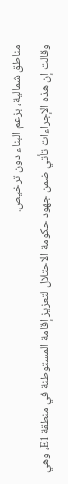مناطق شمالية، بزعم البناء دون ترخيص.
وقالت إن هذه الإجراءات تأتي ضمن جهود حكومة الاحتلال لتعزيز إقامة المستوطنة في منطقة E1، وهي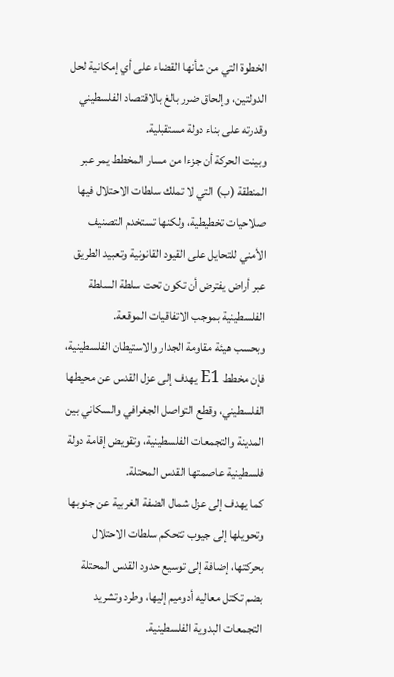الخطوة التي من شأنها القضاء على أي إمكانية لحل الدولتين، وإلحاق ضرر بالغ بالاقتصاد الفلسطيني وقدرته على بناء دولة مستقبلية.
وبينت الحركة أن جزءا من مسار المخطط يمر عبر المنطقة (ب) التي لا تملك سلطات الاحتلال فيها صلاحيات تخطيطية، ولكنها تستخدم التصنيف الأمني للتحايل على القيود القانونية وتعبيد الطريق عبر أراض يفترض أن تكون تحت سلطة السلطة الفلسطينية بموجب الاتفاقيات الموقعة.
وبحسب هيئة مقاومة الجدار والاستيطان الفلسطينية، فإن مخطط E1 يهدف إلى عزل القدس عن محيطها الفلسطيني، وقطع التواصل الجغرافي والسكاني بين المدينة والتجمعات الفلسطينية، وتقويض إقامة دولة فلسطينية عاصمتها القدس المحتلة.
كما يهدف إلى عزل شمال الضفة الغربية عن جنوبها وتحويلها إلى جيوب تتحكم سلطات الاحتلال بحركتها، إضافة إلى توسيع حدود القدس المحتلة بضم تكتل معاليه أدوميم إليها، وطرد وتشريد التجمعات البدوية الفلسطينية.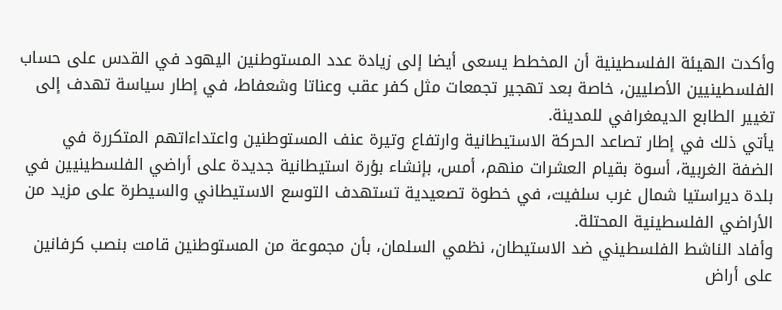وأكدت الهيئة الفلسطينية أن المخطط يسعى أيضا إلى زيادة عدد المستوطنين اليهود في القدس على حساب الفلسطينيين الأصليين، خاصة بعد تهجير تجمعات مثل كفر عقب وعناتا وشعفاط، في إطار سياسة تهدف إلى تغيير الطابع الديمغرافي للمدينة.
يأتي ذلك في إطار تصاعد الحركة الاستيطانية وارتفاع وتيرة عنف المستوطنين واعتداءاتهم المتكررة في الضفة الغربية، أسوة بقيام العشرات منهم، أمس، بإنشاء بؤرة استيطانية جديدة على أراضي الفلسطينيين في بلدة ديراستيا شمال غرب سلفيت، في خطوة تصعيدية تستهدف التوسع الاستيطاني والسيطرة على مزيد من الأراضي الفلسطينية المحتلة.
وأفاد الناشط الفلسطيني ضد الاستيطان، نظمي السلمان، بأن مجموعة من المستوطنين قامت بنصب كرفانين على أراض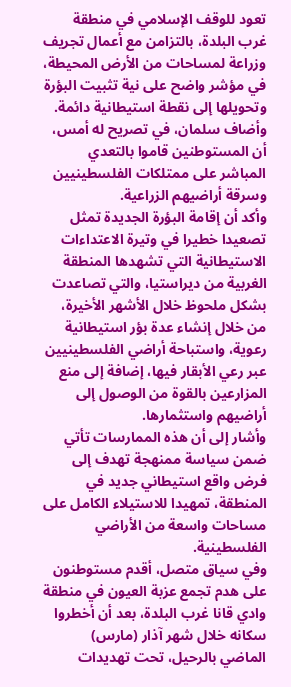تعود للوقف الإسلامي في منطقة غرب البلدة، بالتزامن مع أعمال تجريف وزراعة لمساحات من الأرض المحيطة، في مؤشر واضح على نية تثبيت البؤرة وتحويلها إلى نقطة استيطانية دائمة.
وأضاف سلمان، في تصريح له أمس، أن المستوطنين قاموا بالتعدي المباشر على ممتلكات الفلسطينيين وسرقة أراضيهم الزراعية.
وأكد أن إقامة البؤرة الجديدة تمثل تصعيدا خطيرا في وتيرة الاعتداءات الاستيطانية التي تشهدها المنطقة الغربية من ديراستيا، والتي تصاعدت بشكل ملحوظ خلال الأشهر الأخيرة، من خلال إنشاء عدة بؤر استيطانية رعوية، واستباحة أراضي الفلسطينيين عبر رعي الأبقار فيها، إضافة إلى منع المزارعين بالقوة من الوصول إلى أراضيهم واستثمارها.
وأشار إلى أن هذه الممارسات تأتي ضمن سياسة ممنهجة تهدف إلى فرض واقع استيطاني جديد في المنطقة، تمهيدا للاستيلاء الكامل على مساحات واسعة من الأراضي الفلسطينية.
وفي سياق متصل، أقدم مستوطنون على هدم تجمع عزبة العيون في منطقة وادي قانا غرب البلدة، بعد أن أخطروا سكانه خلال شهر آذار (مارس) الماضي بالرحيل، تحت تهديدات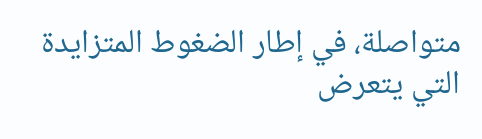متواصلة، في إطار الضغوط المتزايدة التي يتعرض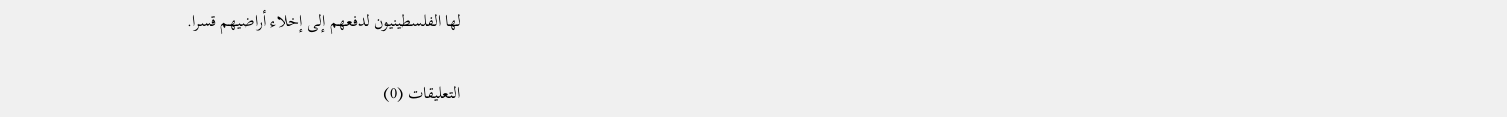لها الفلسطينيون لدفعهم إلى إخلاء أراضيهم قسرا.

التعليقات (0)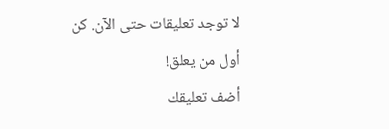لا توجد تعليقات حتى الآن. كن أول من يعلق!
أضف تعليقك